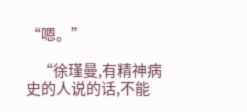“嗯。”

    “徐瑾曼,有精神病史的人说的话,不能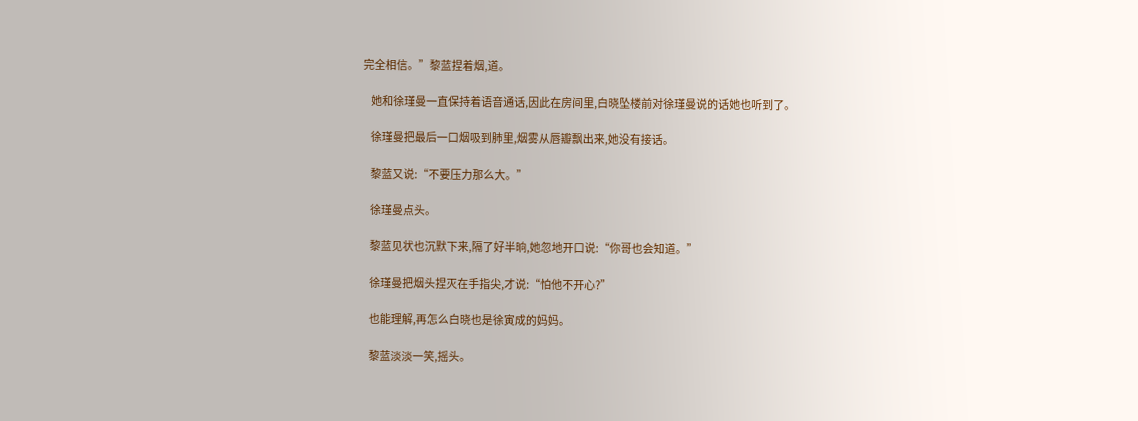完全相信。”黎蓝捏着烟,道。

    她和徐瑾曼一直保持着语音通话,因此在房间里,白晓坠楼前对徐瑾曼说的话她也听到了。

    徐瑾曼把最后一口烟吸到肺里,烟雾从唇瓣飘出来,她没有接话。

    黎蓝又说:“不要压力那么大。”

    徐瑾曼点头。

    黎蓝见状也沉默下来,隔了好半晌,她忽地开口说:“你哥也会知道。”

    徐瑾曼把烟头捏灭在手指尖,才说:“怕他不开心?”

    也能理解,再怎么白晓也是徐寅成的妈妈。

    黎蓝淡淡一笑,摇头。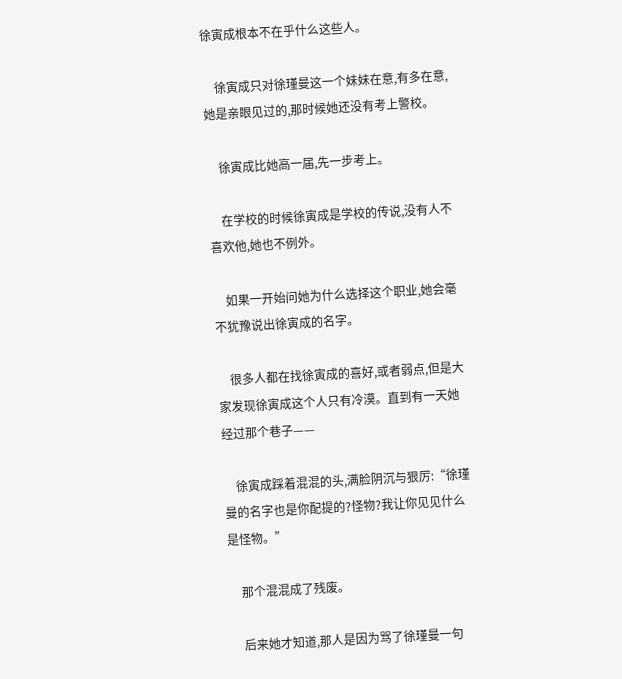徐寅成根本不在乎什么这些人。

    徐寅成只对徐瑾曼这一个妹妹在意,有多在意,她是亲眼见过的,那时候她还没有考上警校。

    徐寅成比她高一届,先一步考上。

    在学校的时候徐寅成是学校的传说,没有人不喜欢他,她也不例外。

    如果一开始问她为什么选择这个职业,她会毫不犹豫说出徐寅成的名字。

    很多人都在找徐寅成的喜好,或者弱点,但是大家发现徐寅成这个人只有冷漠。直到有一天她经过那个巷子——

    徐寅成踩着混混的头,满脸阴沉与狠厉:“徐瑾曼的名字也是你配提的?怪物?我让你见见什么是怪物。”

    那个混混成了残废。

    后来她才知道,那人是因为骂了徐瑾曼一句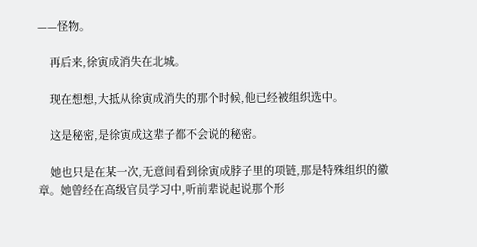——怪物。

    再后来,徐寅成消失在北城。

    现在想想,大抵从徐寅成消失的那个时候,他已经被组织选中。

    这是秘密,是徐寅成这辈子都不会说的秘密。

    她也只是在某一次,无意间看到徐寅成脖子里的项链,那是特殊组织的徽章。她曾经在高级官员学习中,听前辈说起说那个形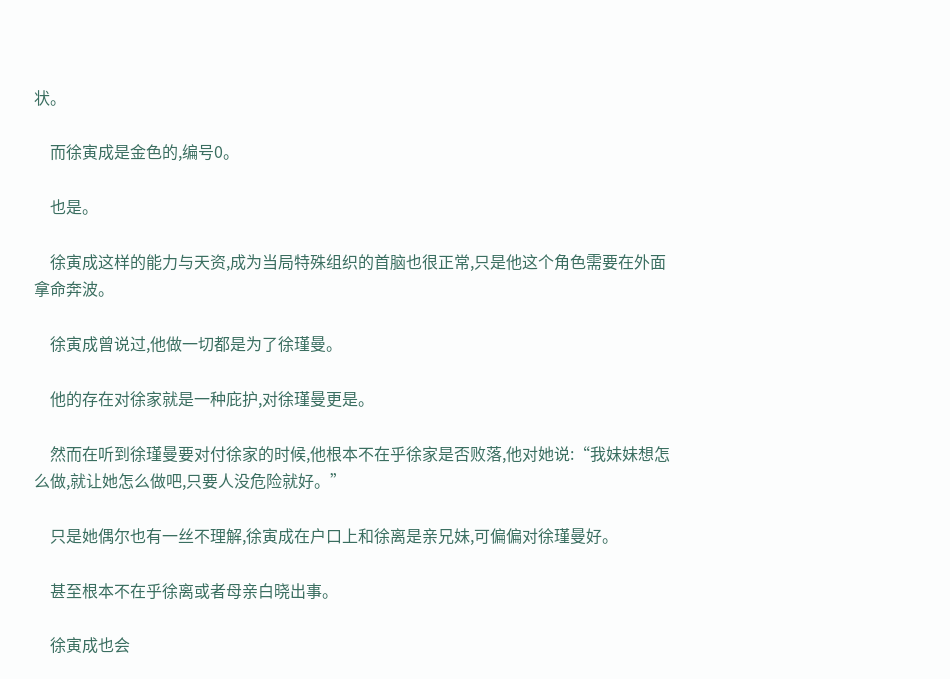状。

    而徐寅成是金色的,编号0。

    也是。

    徐寅成这样的能力与天资,成为当局特殊组织的首脑也很正常,只是他这个角色需要在外面拿命奔波。

    徐寅成曾说过,他做一切都是为了徐瑾曼。

    他的存在对徐家就是一种庇护,对徐瑾曼更是。

    然而在听到徐瑾曼要对付徐家的时候,他根本不在乎徐家是否败落,他对她说:“我妹妹想怎么做,就让她怎么做吧,只要人没危险就好。”

    只是她偶尔也有一丝不理解,徐寅成在户口上和徐离是亲兄妹,可偏偏对徐瑾曼好。

    甚至根本不在乎徐离或者母亲白晓出事。

    徐寅成也会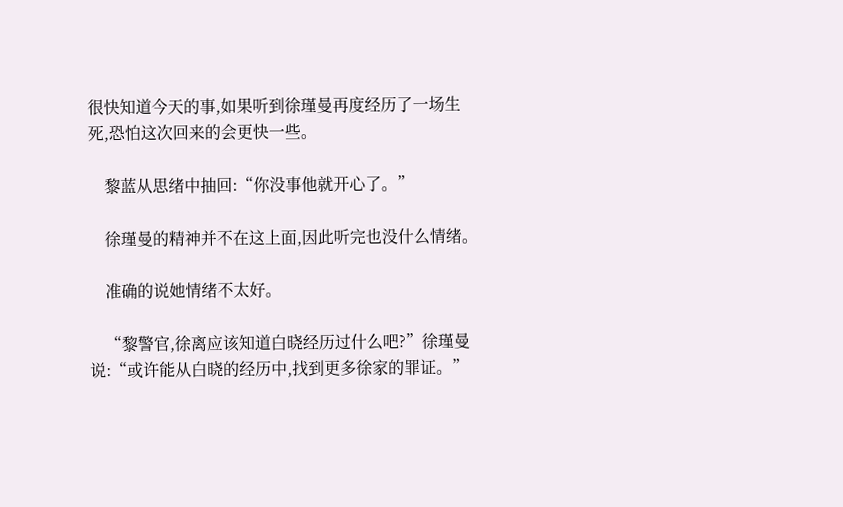很快知道今天的事,如果听到徐瑾曼再度经历了一场生死,恐怕这次回来的会更快一些。

    黎蓝从思绪中抽回:“你没事他就开心了。”

    徐瑾曼的精神并不在这上面,因此听完也没什么情绪。

    准确的说她情绪不太好。

    “黎警官,徐离应该知道白晓经历过什么吧?”徐瑾曼说:“或许能从白晓的经历中,找到更多徐家的罪证。”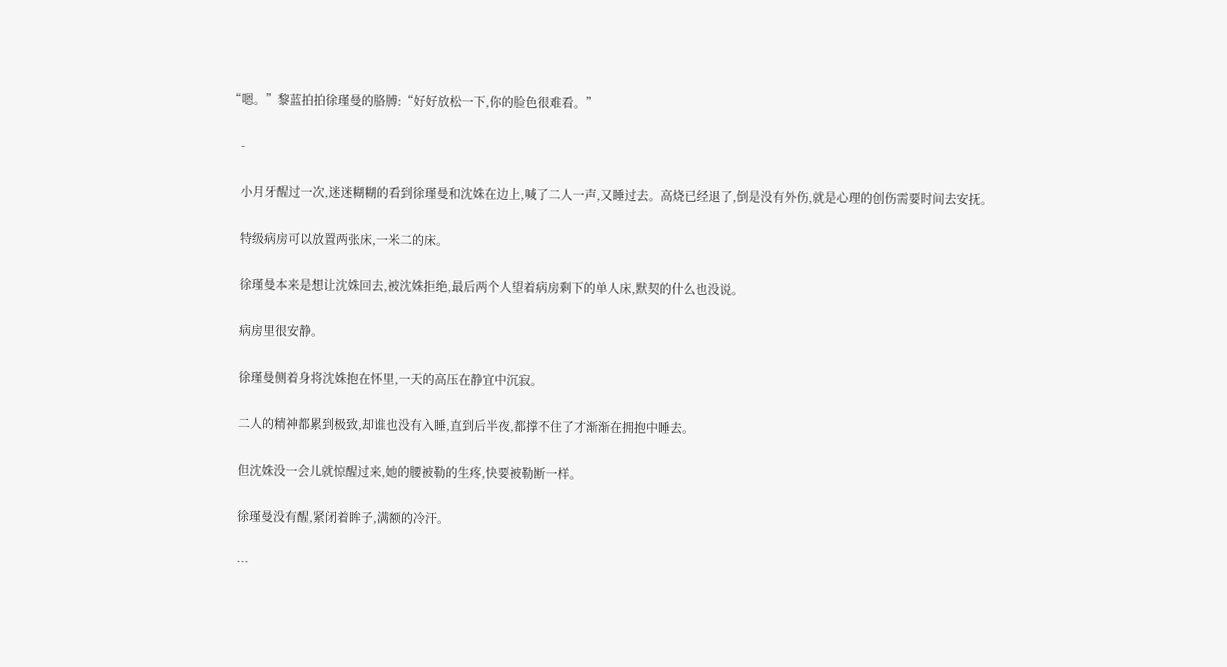“嗯。”黎蓝拍拍徐瑾曼的胳膊:“好好放松一下,你的脸色很难看。”

    -

    小月牙醒过一次,迷迷糊糊的看到徐瑾曼和沈姝在边上,喊了二人一声,又睡过去。高烧已经退了,倒是没有外伤,就是心理的创伤需要时间去安抚。

    特级病房可以放置两张床,一米二的床。

    徐瑾曼本来是想让沈姝回去,被沈姝拒绝,最后两个人望着病房剩下的单人床,默契的什么也没说。

    病房里很安静。

    徐瑾曼侧着身将沈姝抱在怀里,一天的高压在静宜中沉寂。

    二人的精神都累到极致,却谁也没有入睡,直到后半夜,都撑不住了才渐渐在拥抱中睡去。

    但沈姝没一会儿就惊醒过来,她的腰被勒的生疼,快要被勒断一样。

    徐瑾曼没有醒,紧闭着眸子,满额的冷汗。

    …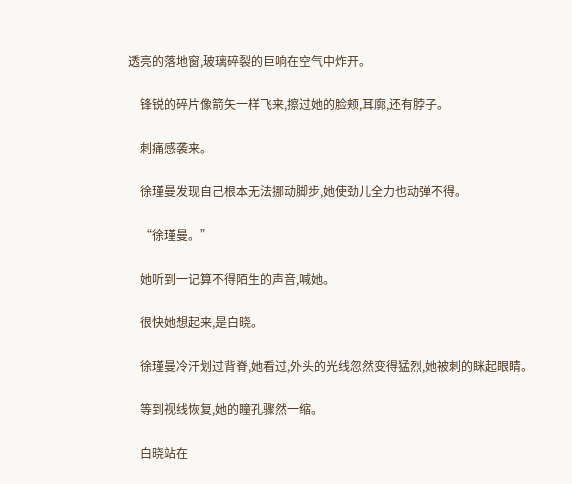透亮的落地窗,玻璃碎裂的巨响在空气中炸开。

    锋锐的碎片像箭矢一样飞来,擦过她的脸颊,耳廓,还有脖子。

    刺痛感袭来。

    徐瑾曼发现自己根本无法挪动脚步,她使劲儿全力也动弹不得。

    “徐瑾曼。”

    她听到一记算不得陌生的声音,喊她。

    很快她想起来,是白晓。

    徐瑾曼冷汗划过背脊,她看过,外头的光线忽然变得猛烈,她被刺的眯起眼睛。

    等到视线恢复,她的瞳孔骤然一缩。

    白晓站在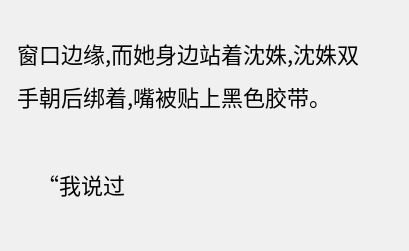窗口边缘,而她身边站着沈姝,沈姝双手朝后绑着,嘴被贴上黑色胶带。

    “我说过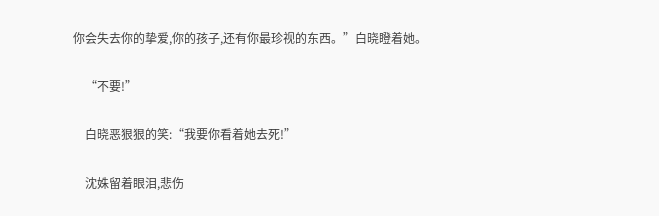你会失去你的挚爱,你的孩子,还有你最珍视的东西。”白晓瞪着她。

    “不要!”

    白晓恶狠狠的笑:“我要你看着她去死!”

    沈姝留着眼泪,悲伤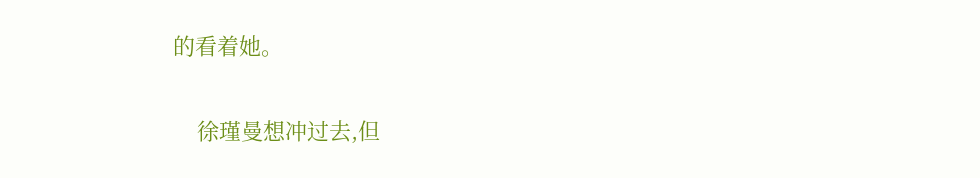的看着她。

    徐瑾曼想冲过去,但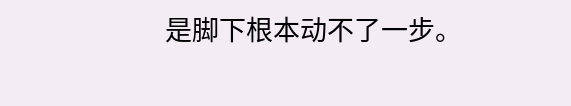是脚下根本动不了一步。